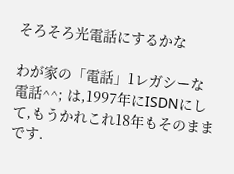そろそろ光電話にするかな

わが家の「電話」1レガシーな電話^^; は,1997年にISDNにして,もうかれこれ18年もそのままです.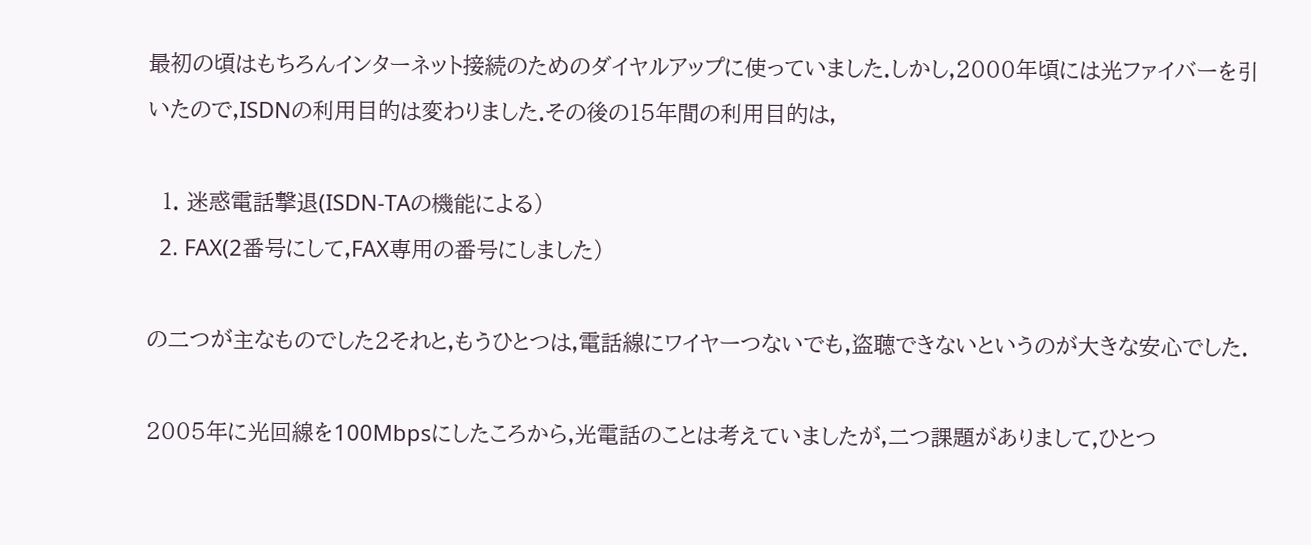最初の頃はもちろんインターネット接続のためのダイヤルアップに使っていました.しかし,2000年頃には光ファイバーを引いたので,ISDNの利用目的は変わりました.その後の15年間の利用目的は,

  1. 迷惑電話撃退(ISDN-TAの機能による)
  2. FAX(2番号にして,FAX専用の番号にしました)

の二つが主なものでした2それと,もうひとつは,電話線にワイヤーつないでも,盗聴できないというのが大きな安心でした.

2005年に光回線を100Mbpsにしたころから,光電話のことは考えていましたが,二つ課題がありまして,ひとつ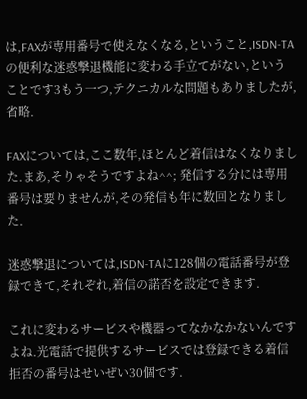は,FAXが専用番号で使えなくなる,ということ,ISDN-TAの便利な迷惑撃退機能に変わる手立てがない,ということです3もう一つ,テクニカルな問題もありましたが,省略.

FAXについては,ここ数年,ほとんど着信はなくなりました.まあ,そりゃそうですよね^^; 発信する分には専用番号は要りませんが,その発信も年に数回となりました.

迷惑撃退については,ISDN-TAに128個の電話番号が登録できて,それぞれ,着信の諾否を設定できます.

これに変わるサービスや機器ってなかなかないんですよね.光電話で提供するサービスでは登録できる着信拒否の番号はせいぜい30個です.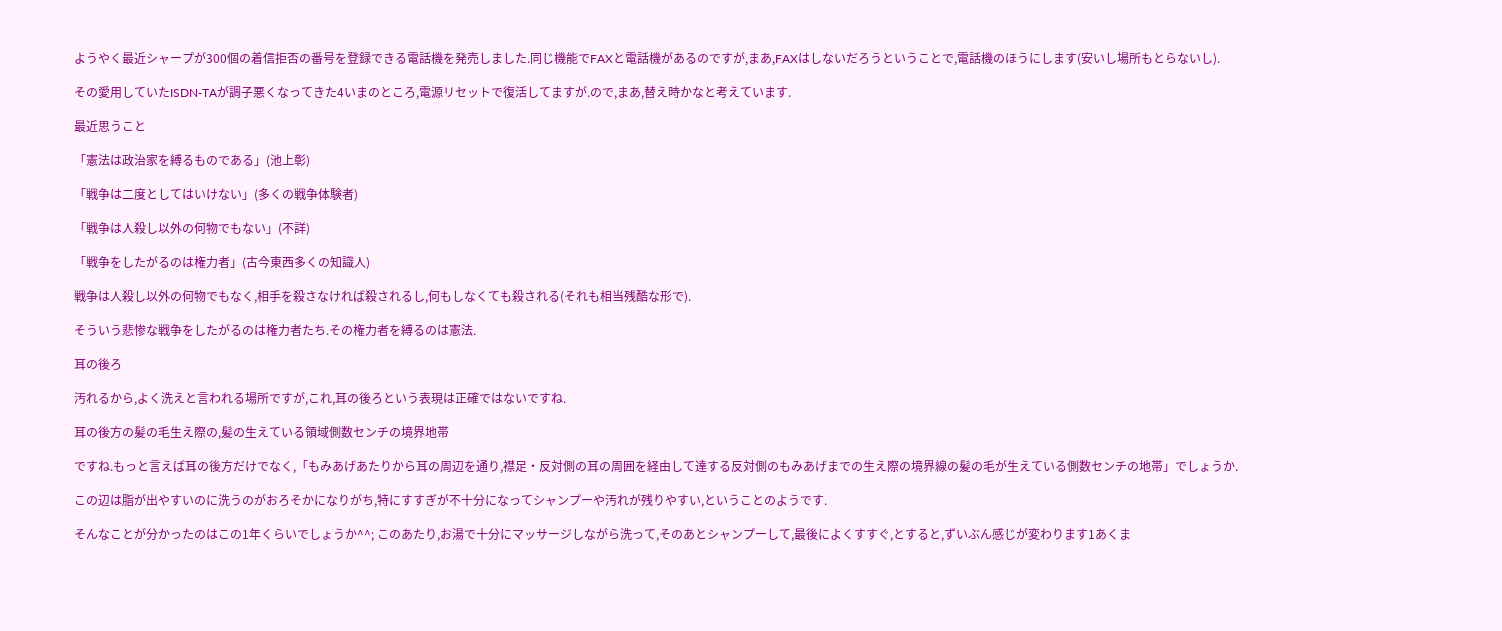ようやく最近シャープが300個の着信拒否の番号を登録できる電話機を発売しました.同じ機能でFAXと電話機があるのですが,まあ,FAXはしないだろうということで,電話機のほうにします(安いし場所もとらないし).

その愛用していたISDN-TAが調子悪くなってきた4いまのところ,電源リセットで復活してますが.ので,まあ,替え時かなと考えています.

最近思うこと

「憲法は政治家を縛るものである」(池上彰)

「戦争は二度としてはいけない」(多くの戦争体験者)

「戦争は人殺し以外の何物でもない」(不詳)

「戦争をしたがるのは権力者」(古今東西多くの知識人)

戦争は人殺し以外の何物でもなく,相手を殺さなければ殺されるし,何もしなくても殺される(それも相当残酷な形で).

そういう悲惨な戦争をしたがるのは権力者たち.その権力者を縛るのは憲法.

耳の後ろ

汚れるから,よく洗えと言われる場所ですが,これ,耳の後ろという表現は正確ではないですね.

耳の後方の髪の毛生え際の,髪の生えている領域側数センチの境界地帯

ですね.もっと言えば耳の後方だけでなく,「もみあげあたりから耳の周辺を通り,襟足・反対側の耳の周囲を経由して達する反対側のもみあげまでの生え際の境界線の髪の毛が生えている側数センチの地帯」でしょうか.

この辺は脂が出やすいのに洗うのがおろそかになりがち,特にすすぎが不十分になってシャンプーや汚れが残りやすい,ということのようです.

そんなことが分かったのはこの1年くらいでしょうか^^; このあたり,お湯で十分にマッサージしながら洗って,そのあとシャンプーして,最後によくすすぐ,とすると,ずいぶん感じが変わります1あくま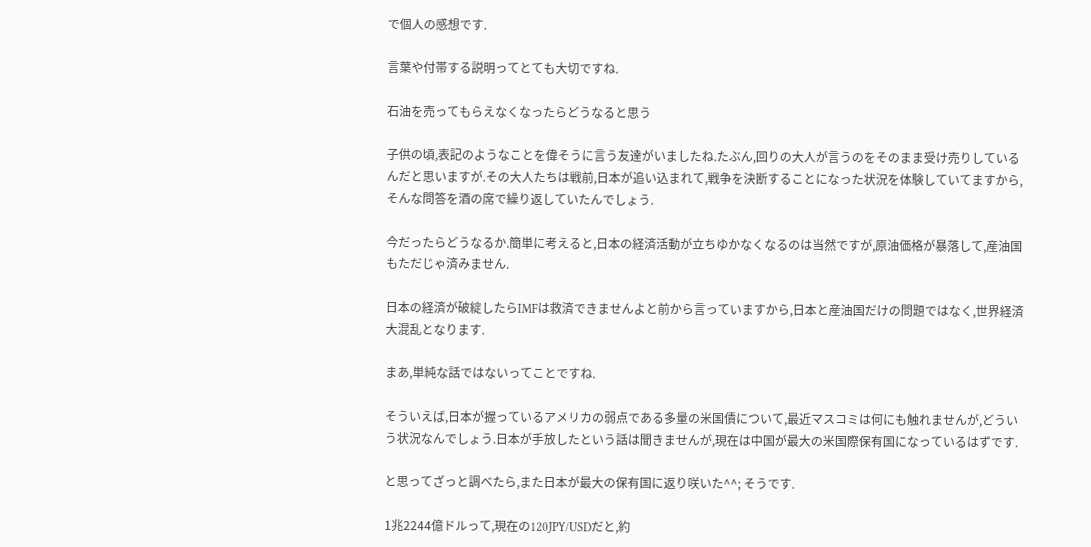で個人の感想です.

言葉や付帯する説明ってとても大切ですね.

石油を売ってもらえなくなったらどうなると思う

子供の頃,表記のようなことを偉そうに言う友達がいましたね.たぶん,回りの大人が言うのをそのまま受け売りしているんだと思いますが.その大人たちは戦前,日本が追い込まれて,戦争を決断することになった状況を体験していてますから,そんな問答を酒の席で繰り返していたんでしょう.

今だったらどうなるか.簡単に考えると,日本の経済活動が立ちゆかなくなるのは当然ですが,原油価格が暴落して,産油国もただじゃ済みません.

日本の経済が破綻したらIMFは救済できませんよと前から言っていますから,日本と産油国だけの問題ではなく,世界経済大混乱となります.

まあ,単純な話ではないってことですね.

そういえば,日本が握っているアメリカの弱点である多量の米国債について,最近マスコミは何にも触れませんが,どういう状況なんでしょう.日本が手放したという話は聞きませんが,現在は中国が最大の米国際保有国になっているはずです.

と思ってざっと調べたら,また日本が最大の保有国に返り咲いた^^; そうです.

1兆2244億ドルって,現在の120JPY/USDだと,約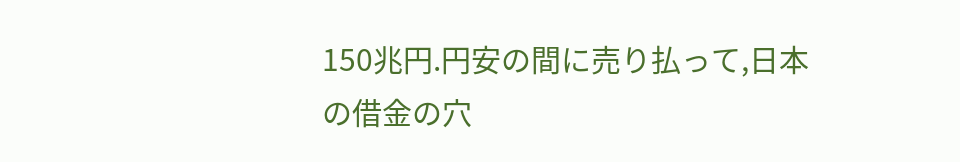150兆円.円安の間に売り払って,日本の借金の穴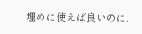埋めに使えば良いのに.